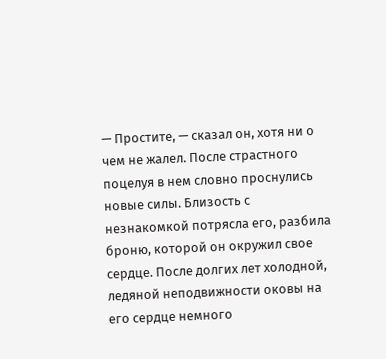— Простите, — сказал он, хотя ни о чем не жалел. После страстного поцелуя в нем словно проснулись новые силы. Близость с незнакомкой потрясла его, разбила броню, которой он окружил свое сердце. После долгих лет холодной, ледяной неподвижности оковы на его сердце немного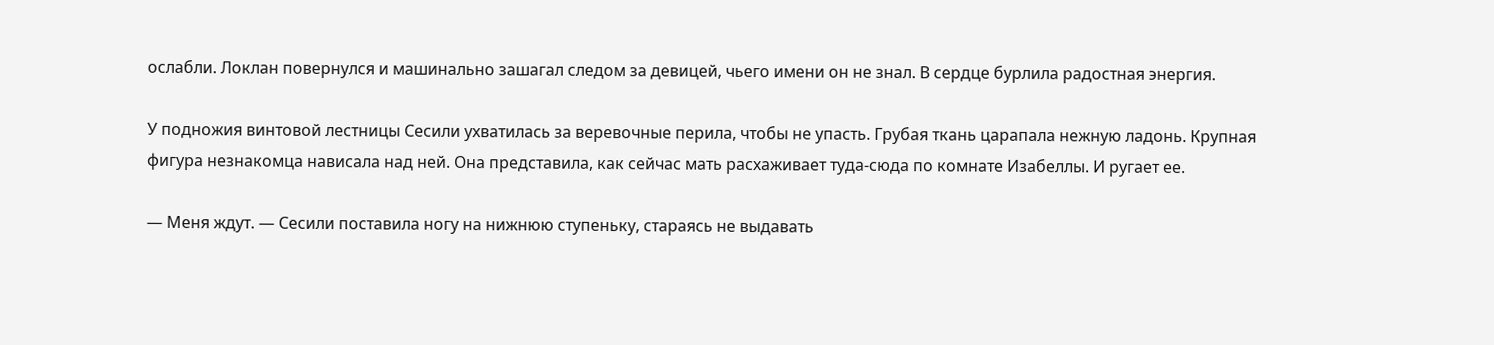ослабли. Локлан повернулся и машинально зашагал следом за девицей, чьего имени он не знал. В сердце бурлила радостная энергия.

У подножия винтовой лестницы Сесили ухватилась за веревочные перила, чтобы не упасть. Грубая ткань царапала нежную ладонь. Крупная фигура незнакомца нависала над ней. Она представила, как сейчас мать расхаживает туда-сюда по комнате Изабеллы. И ругает ее.

— Меня ждут. — Сесили поставила ногу на нижнюю ступеньку, стараясь не выдавать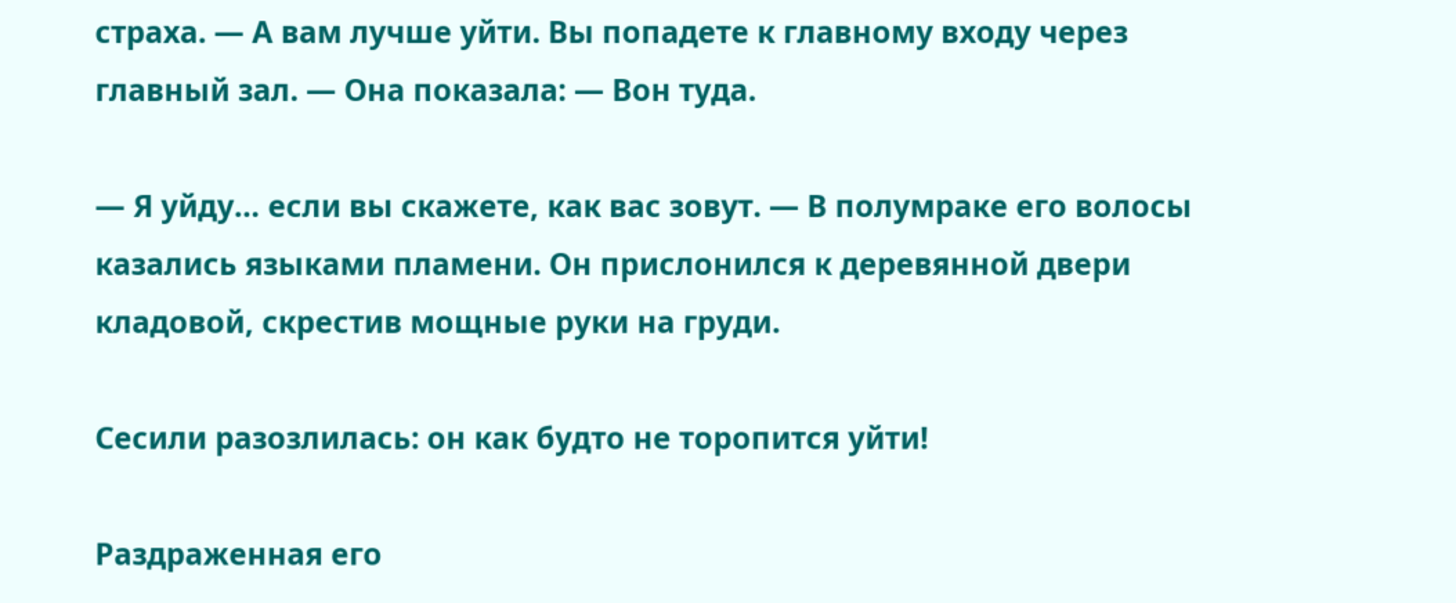страха. — А вам лучше уйти. Вы попадете к главному входу через главный зал. — Она показала: — Вон туда.

— Я уйду… если вы скажете, как вас зовут. — В полумраке его волосы казались языками пламени. Он прислонился к деревянной двери кладовой, скрестив мощные руки на груди.

Сесили разозлилась: он как будто не торопится уйти!

Раздраженная его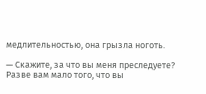медлительностью, она грызла ноготь.

— Скажите, за что вы меня преследуете? Разве вам мало того, что вы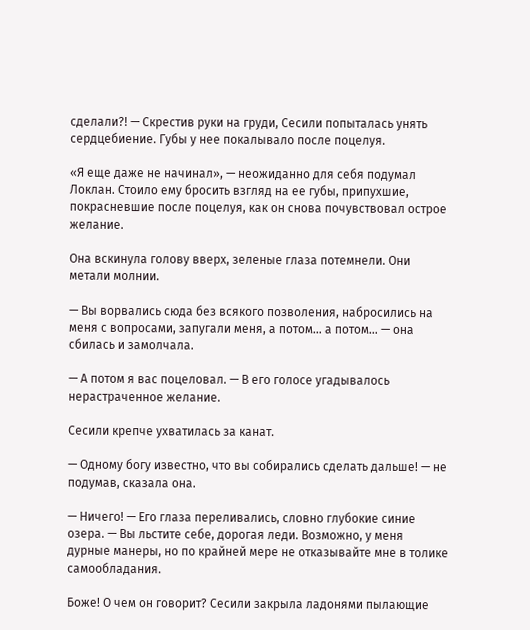сделали?! — Скрестив руки на груди, Сесили попыталась унять сердцебиение. Губы у нее покалывало после поцелуя.

«Я еще даже не начинал», — неожиданно для себя подумал Локлан. Стоило ему бросить взгляд на ее губы, припухшие, покрасневшие после поцелуя, как он снова почувствовал острое желание.

Она вскинула голову вверх, зеленые глаза потемнели. Они метали молнии.

— Вы ворвались сюда без всякого позволения, набросились на меня с вопросами, запугали меня, а потом… а потом… — она сбилась и замолчала.

— А потом я вас поцеловал. — В его голосе угадывалось нерастраченное желание.

Сесили крепче ухватилась за канат.

— Одному богу известно, что вы собирались сделать дальше! — не подумав, сказала она.

— Ничего! — Его глаза переливались, словно глубокие синие озера. — Вы льстите себе, дорогая леди. Возможно, у меня дурные манеры, но по крайней мере не отказывайте мне в толике самообладания.

Боже! О чем он говорит? Сесили закрыла ладонями пылающие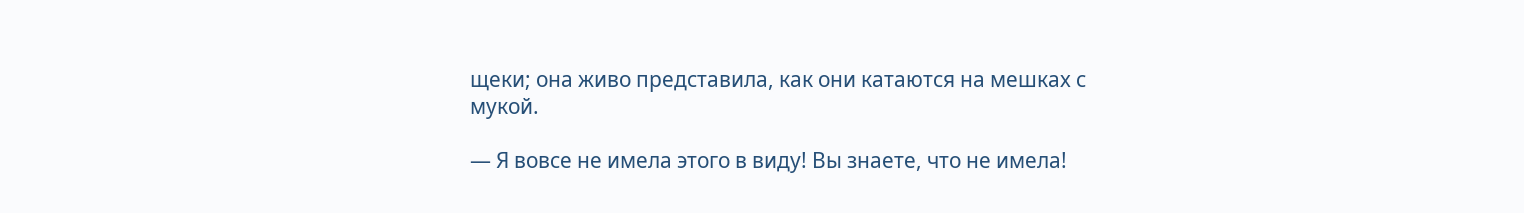щеки; она живо представила, как они катаются на мешках с мукой.

— Я вовсе не имела этого в виду! Вы знаете, что не имела!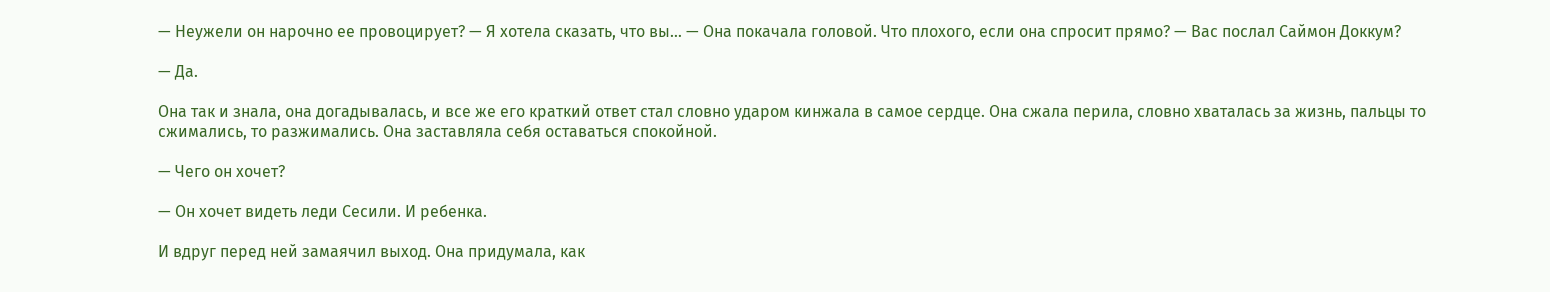— Неужели он нарочно ее провоцирует? — Я хотела сказать, что вы… — Она покачала головой. Что плохого, если она спросит прямо? — Вас послал Саймон Доккум?

— Да.

Она так и знала, она догадывалась, и все же его краткий ответ стал словно ударом кинжала в самое сердце. Она сжала перила, словно хваталась за жизнь, пальцы то сжимались, то разжимались. Она заставляла себя оставаться спокойной.

— Чего он хочет?

— Он хочет видеть леди Сесили. И ребенка.

И вдруг перед ней замаячил выход. Она придумала, как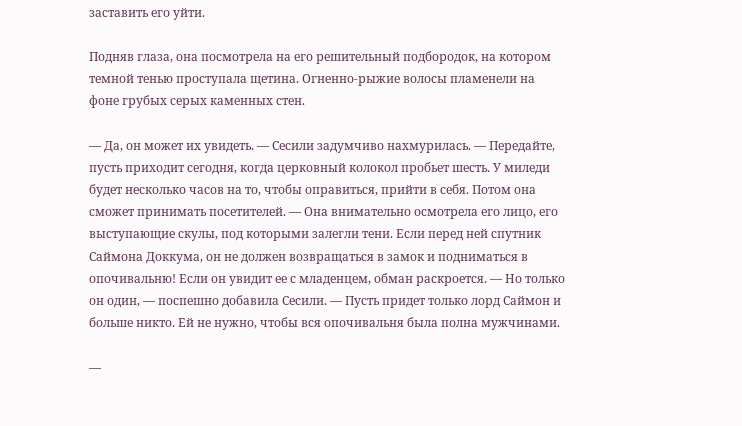заставить его уйти.

Подняв глаза, она посмотрела на его решительный подбородок, на котором темной тенью проступала щетина. Огненно-рыжие волосы пламенели на фоне грубых серых каменных стен.

— Да, он может их увидеть. — Сесили задумчиво нахмурилась. — Передайте, пусть приходит сегодня, когда церковный колокол пробьет шесть. У миледи будет несколько часов на то, чтобы оправиться, прийти в себя. Потом она сможет принимать посетителей. — Она внимательно осмотрела его лицо, его выступающие скулы, под которыми залегли тени. Если перед ней спутник Саймона Доккума, он не должен возвращаться в замок и подниматься в опочивальню! Если он увидит ее с младенцем, обман раскроется. — Но только он один, — поспешно добавила Сесили. — Пусть придет только лорд Саймон и больше никто. Ей не нужно, чтобы вся опочивальня была полна мужчинами.

—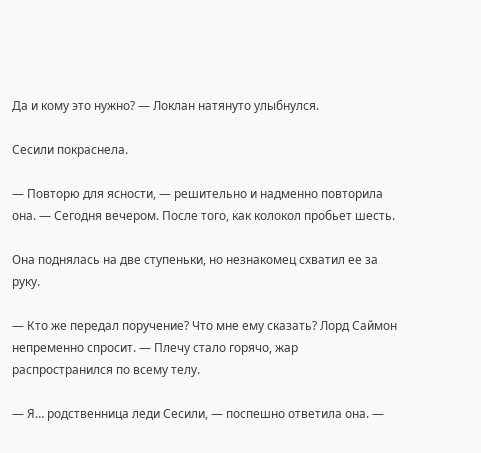Да и кому это нужно? — Локлан натянуто улыбнулся.

Сесили покраснела.

— Повторю для ясности, — решительно и надменно повторила она. — Сегодня вечером. После того, как колокол пробьет шесть.

Она поднялась на две ступеньки, но незнакомец схватил ее за руку.

— Кто же передал поручение? Что мне ему сказать? Лорд Саймон непременно спросит. — Плечу стало горячо, жар распространился по всему телу.

— Я… родственница леди Сесили, — поспешно ответила она. —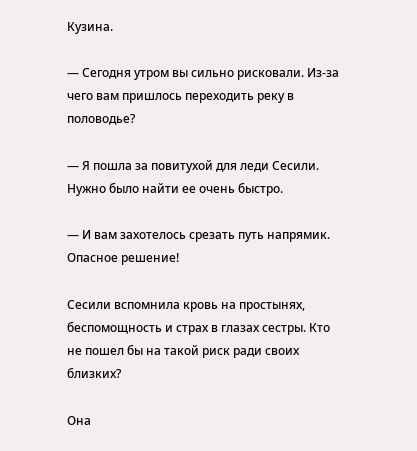Кузина.

— Сегодня утром вы сильно рисковали. Из-за чего вам пришлось переходить реку в половодье?

— Я пошла за повитухой для леди Сесили. Нужно было найти ее очень быстро.

— И вам захотелось срезать путь напрямик. Опасное решение!

Сесили вспомнила кровь на простынях, беспомощность и страх в глазах сестры. Кто не пошел бы на такой риск ради своих близких?

Она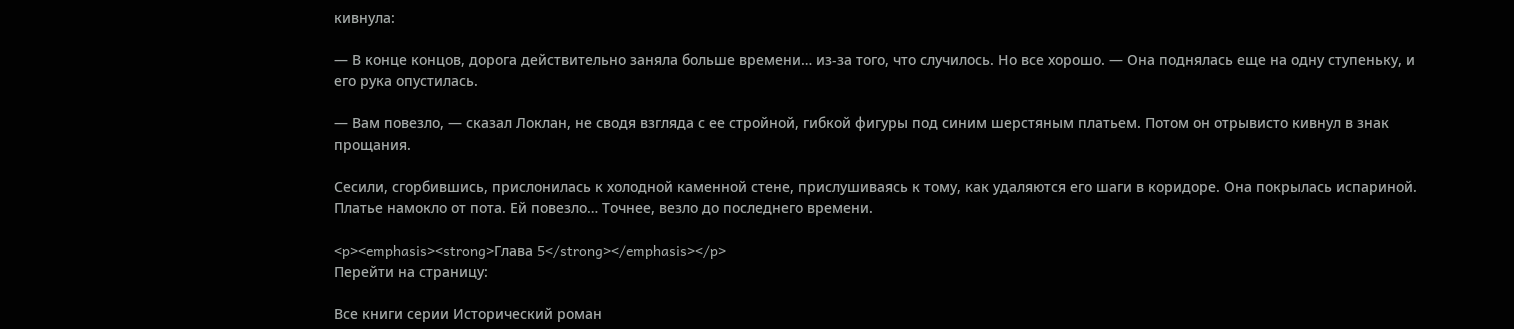кивнула:

— В конце концов, дорога действительно заняла больше времени… из-за того, что случилось. Но все хорошо. — Она поднялась еще на одну ступеньку, и его рука опустилась.

— Вам повезло, — сказал Локлан, не сводя взгляда с ее стройной, гибкой фигуры под синим шерстяным платьем. Потом он отрывисто кивнул в знак прощания.

Сесили, сгорбившись, прислонилась к холодной каменной стене, прислушиваясь к тому, как удаляются его шаги в коридоре. Она покрылась испариной. Платье намокло от пота. Ей повезло… Точнее, везло до последнего времени.

<p><emphasis><strong>Глава 5</strong></emphasis></p>
Перейти на страницу:

Все книги серии Исторический роман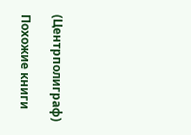(Центрполиграф)

Похожие книги